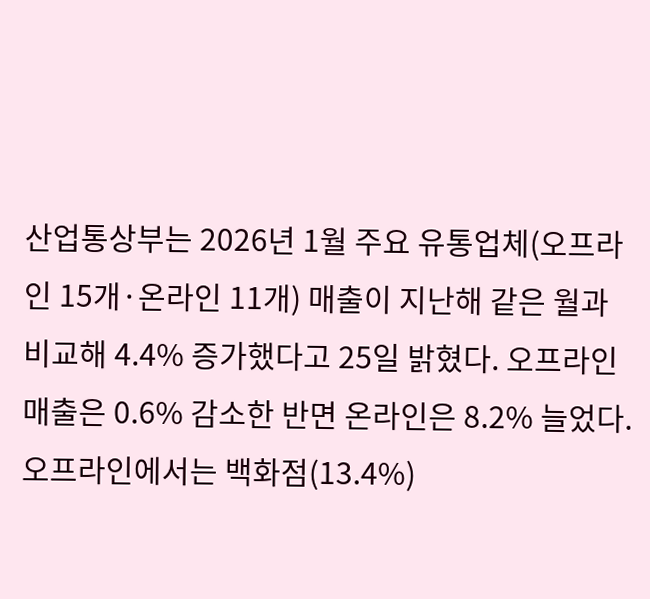산업통상부는 2026년 1월 주요 유통업체(오프라인 15개·온라인 11개) 매출이 지난해 같은 월과 비교해 4.4% 증가했다고 25일 밝혔다. 오프라인 매출은 0.6% 감소한 반면 온라인은 8.2% 늘었다.
오프라인에서는 백화점(13.4%)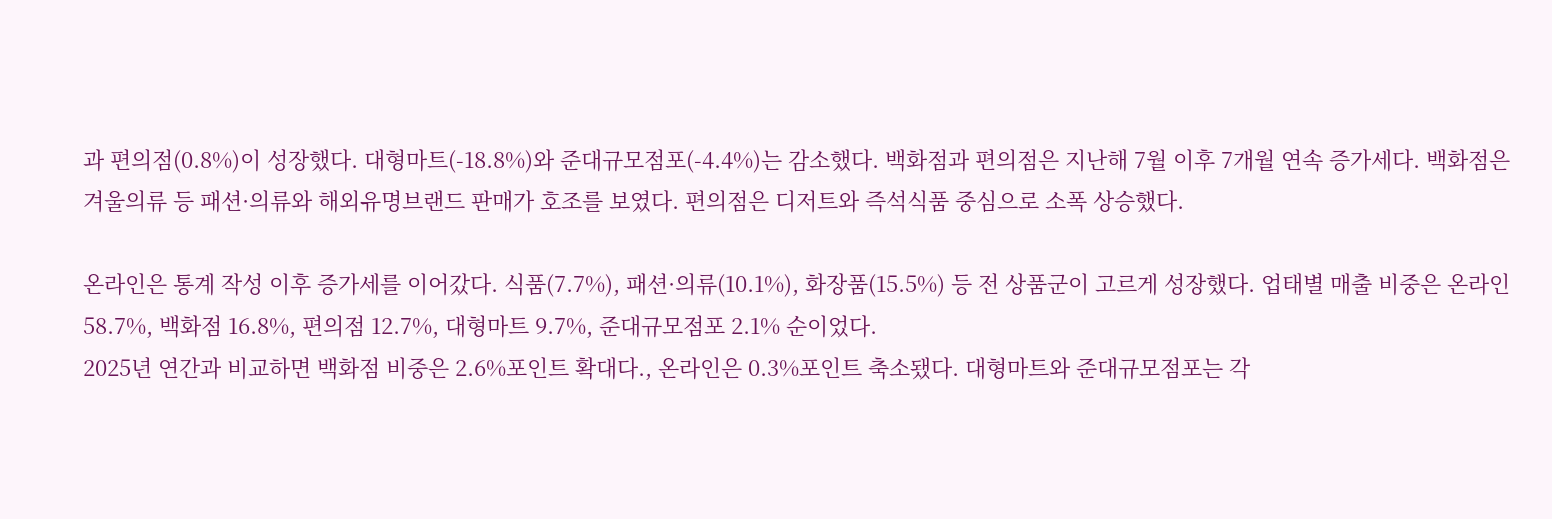과 편의점(0.8%)이 성장했다. 대형마트(-18.8%)와 준대규모점포(-4.4%)는 감소했다. 백화점과 편의점은 지난해 7월 이후 7개월 연속 증가세다. 백화점은 겨울의류 등 패션·의류와 해외유명브랜드 판매가 호조를 보였다. 편의점은 디저트와 즉석식품 중심으로 소폭 상승했다.

온라인은 통계 작성 이후 증가세를 이어갔다. 식품(7.7%), 패션·의류(10.1%), 화장품(15.5%) 등 전 상품군이 고르게 성장했다. 업태별 매출 비중은 온라인 58.7%, 백화점 16.8%, 편의점 12.7%, 대형마트 9.7%, 준대규모점포 2.1% 순이었다.
2025년 연간과 비교하면 백화점 비중은 2.6%포인트 확대다., 온라인은 0.3%포인트 축소됐다. 대형마트와 준대규모점포는 각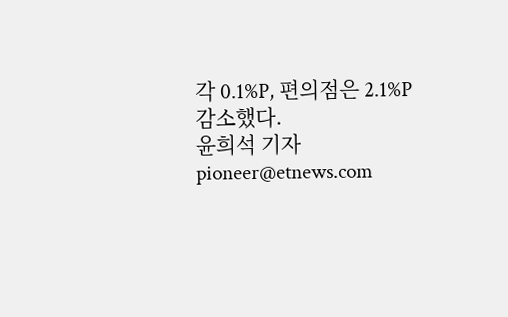각 0.1%P, 편의점은 2.1%P 감소했다.
윤희석 기자 pioneer@etnews.com